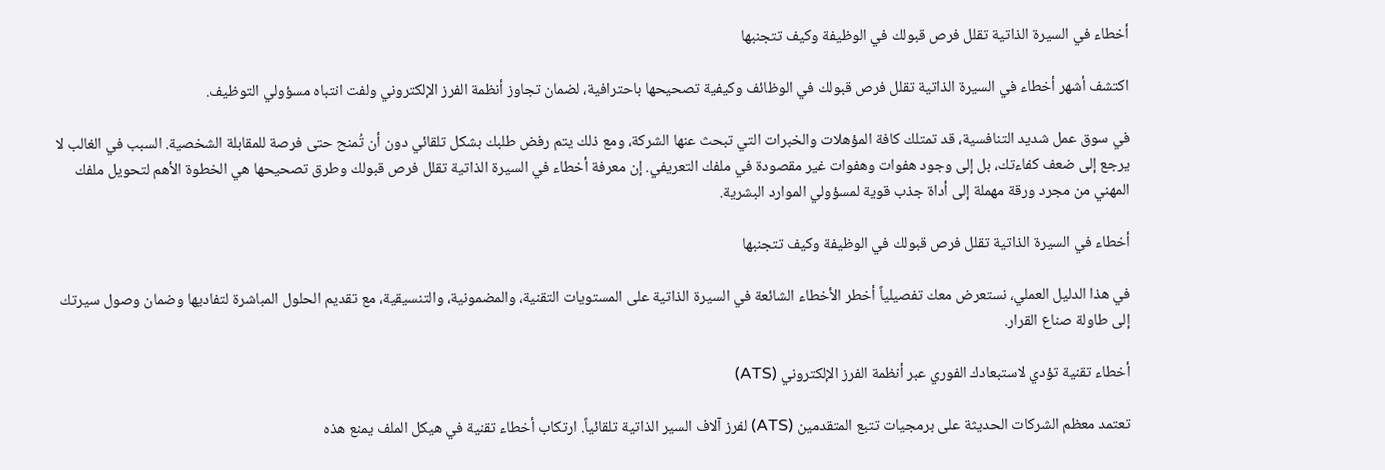أخطاء في السيرة الذاتية تقلل فرص قبولك في الوظيفة وكيف تتجنبها

اكتشف أشهر أخطاء في السيرة الذاتية تقلل فرص قبولك في الوظائف وكيفية تصحيحها باحترافية، لضمان تجاوز أنظمة الفرز الإلكتروني ولفت انتباه مسؤولي التوظيف.

في سوق عمل شديد التنافسية، قد تمتلك كافة المؤهلات والخبرات التي تبحث عنها الشركة، ومع ذلك يتم رفض طلبك بشكل تلقائي دون أن تُمنح حتى فرصة للمقابلة الشخصية. السبب في الغالب لا يرجع إلى ضعف كفاءتك، بل إلى وجود هفوات وهفوات غير مقصودة في ملفك التعريفي. إن معرفة أخطاء في السيرة الذاتية تقلل فرص قبولك وطرق تصحيحها هي الخطوة الأهم لتحويل ملفك المهني من مجرد ورقة مهملة إلى أداة جذب قوية لمسؤولي الموارد البشرية.

أخطاء في السيرة الذاتية تقلل فرص قبولك في الوظيفة وكيف تتجنبها

في هذا الدليل العملي، نستعرض معك تفصيلياً أخطر الأخطاء الشائعة في السيرة الذاتية على المستويات التقنية، والمضمونية، والتنسيقية، مع تقديم الحلول المباشرة لتفاديها وضمان وصول سيرتك إلى طاولة صناع القرار.

أخطاء تقنية تؤدي لاستبعادك الفوري عبر أنظمة الفرز الإلكتروني (ATS)

تعتمد معظم الشركات الحديثة على برمجيات تتبع المتقدمين (ATS) لفرز آلاف السير الذاتية تلقائياً. ارتكاب أخطاء تقنية في هيكل الملف يمنع هذه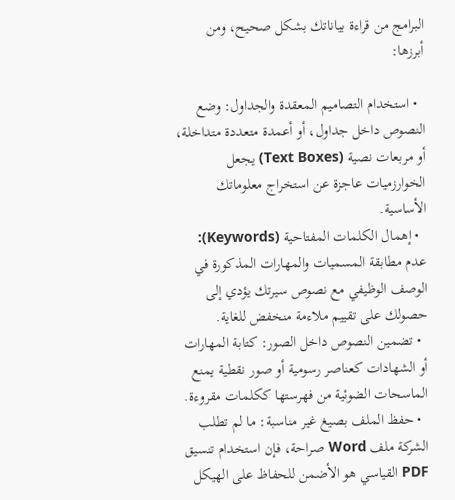البرامج من قراءة بياناتك بشكل صحيح، ومن أبرزها:

  • استخدام التصاميم المعقدة والجداول: وضع النصوص داخل جداول، أو أعمدة متعددة متداخلة، أو مربعات نصية (Text Boxes) يجعل الخوارزميات عاجزة عن استخراج معلوماتك الأساسية.
  • إهمال الكلمات المفتاحية (Keywords): عدم مطابقة المسميات والمهارات المذكورة في الوصف الوظيفي مع نصوص سيرتك يؤدي إلى حصولك على تقييم ملاءمة منخفض للغاية.
  • تضمين النصوص داخل الصور: كتابة المهارات أو الشهادات كعناصر رسومية أو صور نقطية يمنع الماسحات الضوئية من فهرستها ككلمات مقروءة.
  • حفظ الملف بصيغ غير مناسبة: ما لم تطلب الشركة ملف Word صراحة، فإن استخدام تنسيق PDF القياسي هو الأضمن للحفاظ على الهيكل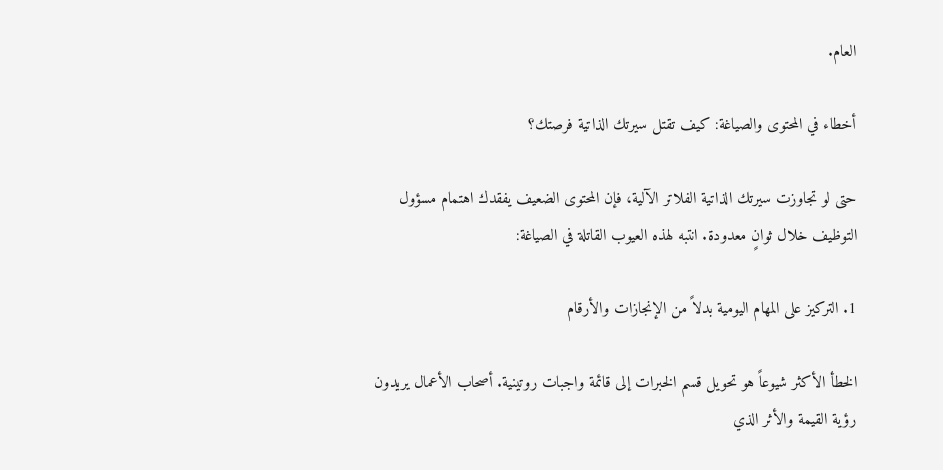العام.

أخطاء في المحتوى والصياغة: كيف تقتل سيرتك الذاتية فرصتك؟

حتى لو تجاوزت سيرتك الذاتية الفلاتر الآلية، فإن المحتوى الضعيف يفقدك اهتمام مسؤول التوظيف خلال ثوانٍ معدودة. انتبه لهذه العيوب القاتلة في الصياغة:

1. التركيز على المهام اليومية بدلاً من الإنجازات والأرقام

الخطأ الأكثر شيوعاً هو تحويل قسم الخبرات إلى قائمة واجبات روتينية. أصحاب الأعمال يريدون رؤية القيمة والأثر الذي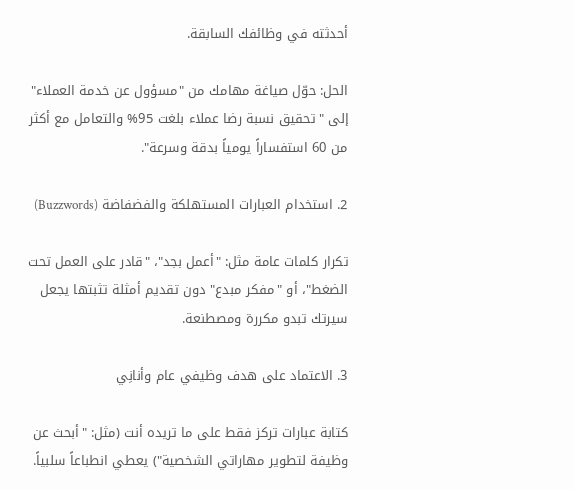أحدثته في وظائفك السابقة.

الحل: حوّل صياغة مهامك من "مسؤول عن خدمة العملاء" إلى "تحقيق نسبة رضا عملاء بلغت 95% والتعامل مع أكثر من 60 استفساراً يومياً بدقة وسرعة".

2. استخدام العبارات المستهلكة والفضفاضة (Buzzwords)

تكرار كلمات عامة مثل: "أعمل بجد"، "قادر على العمل تحت الضغط"، أو "مفكر مبدع" دون تقديم أمثلة تثبتها يجعل سيرتك تبدو مكررة ومصطنعة.

3. الاعتماد على هدف وظيفي عام وأنانِي

كتابة عبارات تركز فقط على ما تريده أنت (مثل: "أبحث عن وظيفة لتطوير مهاراتي الشخصية") يعطي انطباعاً سلبياً.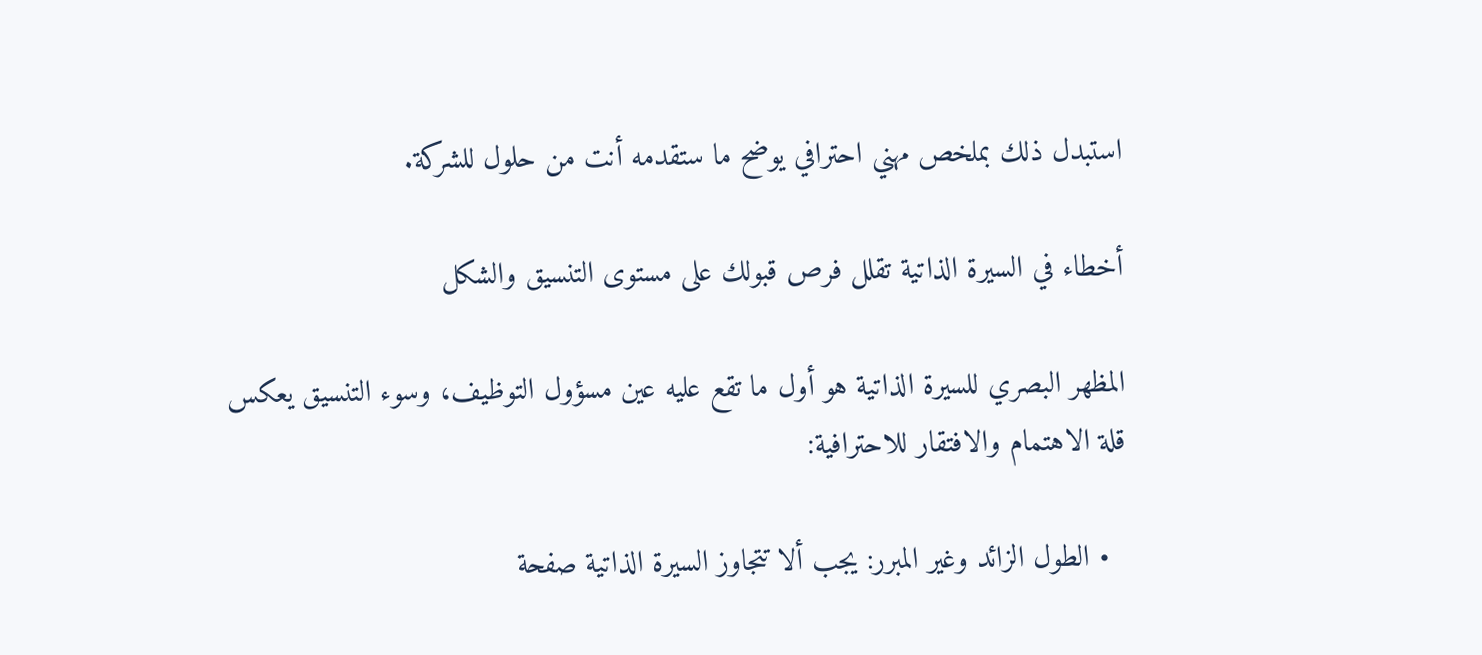استبدل ذلك بملخص مهني احترافي يوضح ما ستقدمه أنت من حلول للشركة.

أخطاء في السيرة الذاتية تقلل فرص قبولك على مستوى التنسيق والشكل

المظهر البصري للسيرة الذاتية هو أول ما تقع عليه عين مسؤول التوظيف، وسوء التنسيق يعكس قلة الاهتمام والافتقار للاحترافية:

  • الطول الزائد وغير المبرر: يجب ألا تتجاوز السيرة الذاتية صفحة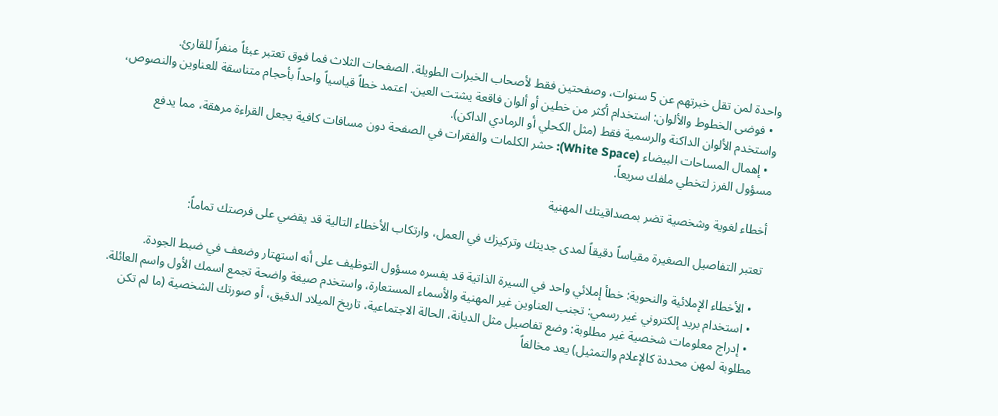واحدة لمن تقل خبرتهم عن 5 سنوات، وصفحتين فقط لأصحاب الخبرات الطويلة. الصفحات الثلاث فما فوق تعتبر عبئاً منفراً للقارئ.
  • فوضى الخطوط والألوان: استخدام أكثر من خطين أو ألوان فاقعة يشتت العين. اعتمد خطاً قياسياً واحداً بأحجام متناسقة للعناوين والنصوص، واستخدم الألوان الداكنة والرسمية فقط (مثل الكحلي أو الرمادي الداكن).
  • إهمال المساحات البيضاء (White Space): حشر الكلمات والفقرات في الصفحة دون مسافات كافية يجعل القراءة مرهقة، مما يدفع مسؤول الفرز لتخطي ملفك سريعاً.

أخطاء لغوية وشخصية تضر بمصداقيتك المهنية

تعتبر التفاصيل الصغيرة مقياساً دقيقاً لمدى جديتك وتركيزك في العمل، وارتكاب الأخطاء التالية قد يقضي على فرصتك تماماً:

  • الأخطاء الإملائية والنحوية: خطأ إملائي واحد في السيرة الذاتية قد يفسره مسؤول التوظيف على أنه استهتار وضعف في ضبط الجودة.
  • استخدام بريد إلكتروني غير رسمي: تجنب العناوين غير المهنية والأسماء المستعارة، واستخدم صيغة واضحة تجمع اسمك الأول واسم العائلة.
  • إدراج معلومات شخصية غير مطلوبة: وضع تفاصيل مثل الديانة، الحالة الاجتماعية، تاريخ الميلاد الدقيق، أو صورتك الشخصية (ما لم تكن مطلوبة لمهن محددة كالإعلام والتمثيل) يعد مخالفاً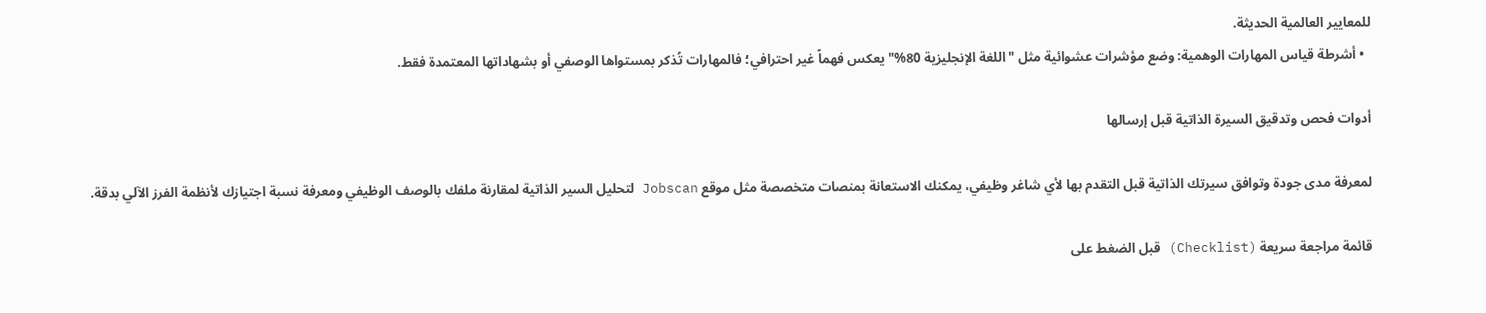للمعايير العالمية الحديثة.
  • أشرطة قياس المهارات الوهمية: وضع مؤشرات عشوائية مثل "اللغة الإنجليزية 80%" يعكس فهماً غير احترافي؛ فالمهارات تُذكر بمستواها الوصفي أو بشهاداتها المعتمدة فقط.

أدوات فحص وتدقيق السيرة الذاتية قبل إرسالها

لمعرفة مدى جودة وتوافق سيرتك الذاتية قبل التقدم بها لأي شاغر وظيفي، يمكنك الاستعانة بمنصات متخصصة مثل موقع Jobscan لتحليل السير الذاتية لمقارنة ملفك بالوصف الوظيفي ومعرفة نسبة اجتيازك لأنظمة الفرز الآلي بدقة.

قائمة مراجعة سريعة (Checklist) قبل الضغط على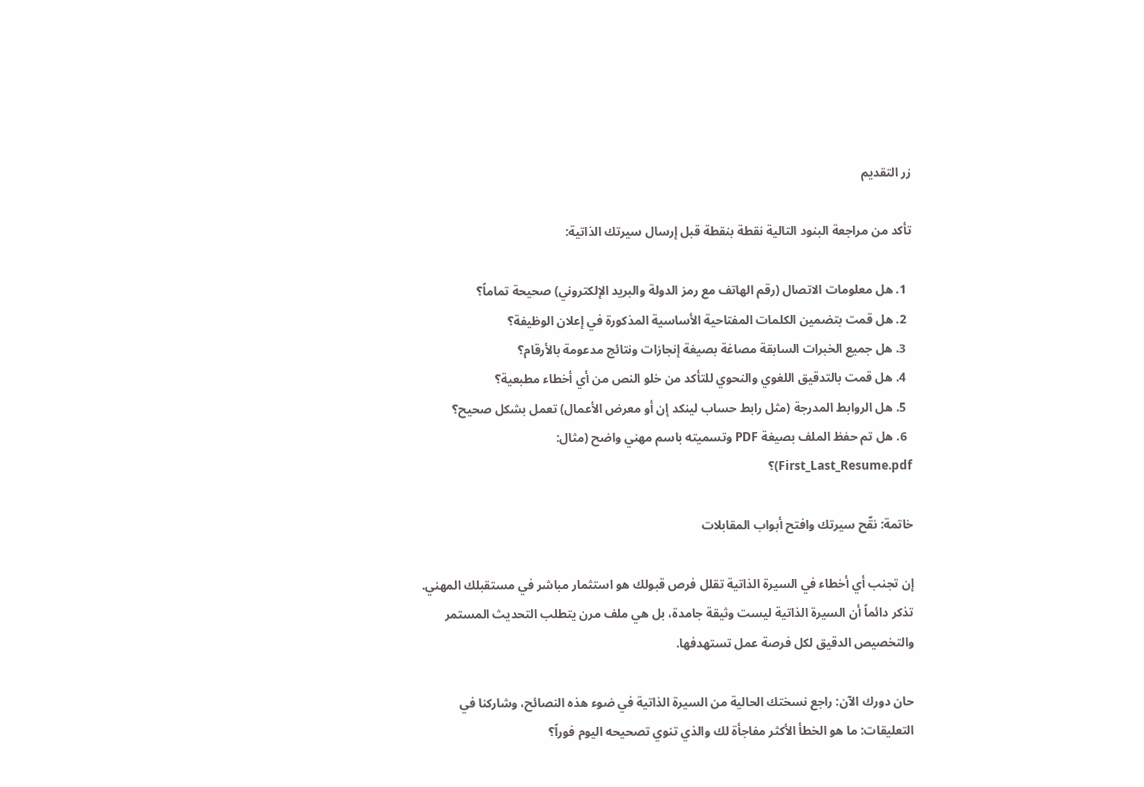زر التقديم

تأكد من مراجعة البنود التالية نقطة بنقطة قبل إرسال سيرتك الذاتية:

  1. هل معلومات الاتصال (رقم الهاتف مع رمز الدولة والبريد الإلكتروني) صحيحة تماماً؟
  2. هل قمت بتضمين الكلمات المفتاحية الأساسية المذكورة في إعلان الوظيفة؟
  3. هل جميع الخبرات السابقة مصاغة بصيغة إنجازات ونتائج مدعومة بالأرقام؟
  4. هل قمت بالتدقيق اللغوي والنحوي للتأكد من خلو النص من أي أخطاء مطبعية؟
  5. هل الروابط المدرجة (مثل رابط حساب لينكد إن أو معرض الأعمال) تعمل بشكل صحيح؟
  6. هل تم حفظ الملف بصيغة PDF وتسميته باسم مهني واضح (مثال: First_Last_Resume.pdf)؟

خاتمة: نقّح سيرتك وافتح أبواب المقابلات

إن تجنب أي أخطاء في السيرة الذاتية تقلل فرص قبولك هو استثمار مباشر في مستقبلك المهني. تذكر دائماً أن السيرة الذاتية ليست وثيقة جامدة، بل هي ملف مرن يتطلب التحديث المستمر والتخصيص الدقيق لكل فرصة عمل تستهدفها.

حان دورك الآن: راجع نسختك الحالية من السيرة الذاتية في ضوء هذه النصائح، وشاركنا في التعليقات: ما هو الخطأ الأكثر مفاجأة لك والذي تنوي تصحيحه اليوم فوراً؟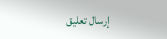إرسال تعليق